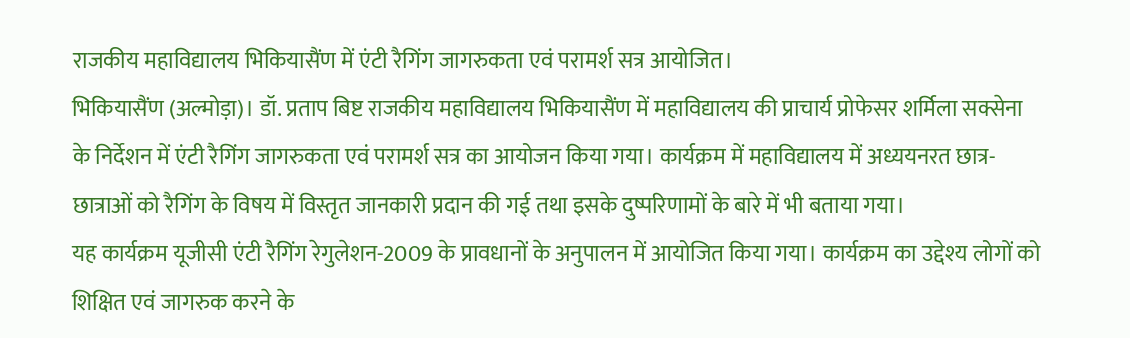राजकीय महाविद्यालय भिकियासैंण में एंटी रैगिंग जागरुकता एवं परामर्श सत्र आयोजित।
भिकियासैंण (अल्मोड़ा)। डॉ. प्रताप बिष्ट राजकीय महाविद्यालय भिकियासैंण में महाविद्यालय की प्राचार्य प्रोफेसर शर्मिला सक्सेना के निर्देशन में एंटी रैगिंग जागरुकता एवं परामर्श सत्र का आयोजन किया गया। कार्यक्रम में महाविद्यालय में अध्ययनरत छात्र-छात्राओं को रैगिंग के विषय में विस्तृत जानकारी प्रदान की गई तथा इसके दुष्परिणामों के बारे में भी बताया गया।
यह कार्यक्रम यूजीसी एंटी रैगिंग रेगुलेशन-2009 के प्रावधानों के अनुपालन में आयोजित किया गया। कार्यक्रम का उद्देश्य लोगों को शिक्षित एवं जागरुक करने के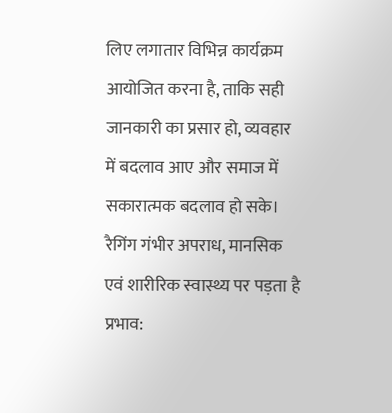लिए लगातार विभिन्न कार्यक्रम आयोजित करना है, ताकि सही जानकारी का प्रसार हो, व्यवहार में बदलाव आए और समाज में सकारात्मक बदलाव हो सके।
रैगिंग गंभीर अपराध, मानसिक एवं शारीरिक स्वास्थ्य पर पड़ता है प्रभाव: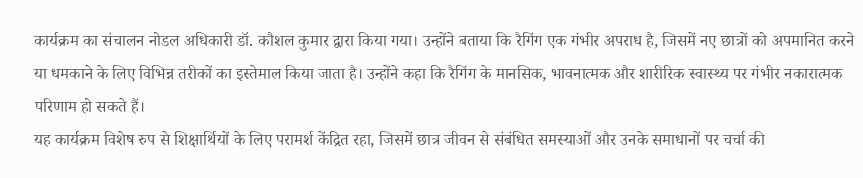कार्यक्रम का संचालन नोडल अधिकारी डॉ. कौशल कुमार द्वारा किया गया। उन्होंने बताया कि रैगिंग एक गंभीर अपराध है, जिसमें नए छात्रों को अपमानित करने या धमकाने के लिए विभिन्न तरीकों का इस्तेमाल किया जाता है। उन्होंने कहा कि रैगिंग के मानसिक, भावनात्मक और शारीरिक स्वास्थ्य पर गंभीर नकारात्मक परिणाम हो सकते हैं।
यह कार्यक्रम विशेष रुप से शिक्षार्थियों के लिए परामर्श केंद्रित रहा, जिसमें छात्र जीवन से संबंधित समस्याओं और उनके समाधानों पर चर्चा की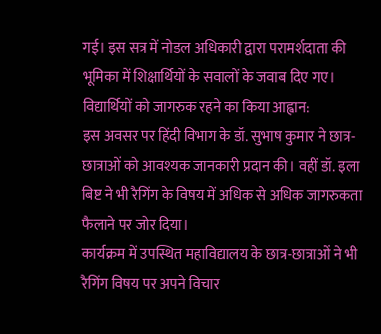गई। इस सत्र में नोडल अधिकारी द्वारा परामर्शदाता की भूमिका में शिक्षार्थियों के सवालों के जवाब दिए गए।
विद्यार्थियों को जागरुक रहने का किया आह्वान:
इस अवसर पर हिंदी विभाग के डॉ. सुभाष कुमार ने छात्र-छात्राओं को आवश्यक जानकारी प्रदान की। वहीं डॉ. इला बिष्ट ने भी रैगिंग के विषय में अधिक से अधिक जागरुकता फैलाने पर जोर दिया।
कार्यक्रम में उपस्थित महाविद्यालय के छात्र-छात्राओं ने भी रैगिंग विषय पर अपने विचार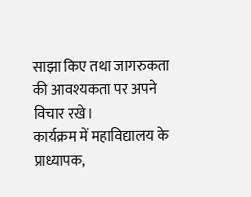साझा किए तथा जागरुकता की आवश्यकता पर अपने विचार रखे।
कार्यक्रम में महाविद्यालय के प्राध्यापक,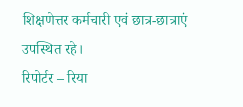शिक्षणेत्तर कर्मचारी एवं छात्र-छात्राएं उपस्थित रहे।
रिपोर्टर – रिया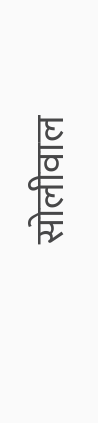सोलीवाल